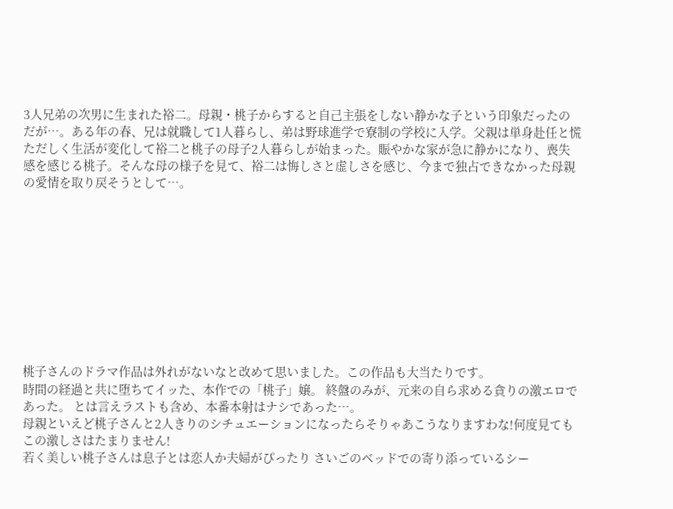3人兄弟の次男に生まれた裕二。母親・桃子からすると自己主張をしない静かな子という印象だったのだが…。ある年の春、兄は就職して1人暮らし、弟は野球進学で寮制の学校に入学。父親は単身赴任と慌ただしく生活が変化して裕二と桃子の母子2人暮らしが始まった。賑やかな家が急に静かになり、喪失感を感じる桃子。そんな母の様子を見て、裕二は悔しさと虚しさを感じ、今まで独占できなかった母親の愛情を取り戻そうとして…。










桃子さんのドラマ作品は外れがないなと改めて思いました。この作品も大当たりです。
時間の経過と共に堕ちてイッた、本作での「桃子」嬢。 終盤のみが、元来の自ら求める貪りの激エロであった。 とは言えラストも含め、本番本射はナシであった…。
母親といえど桃子さんと2人きりのシチュエーションになったらそりゃあこうなりますわな!何度見てもこの激しさはたまりません!
若く美しい桃子さんは息子とは恋人か夫婦がぴったり さいごのベッドでの寄り添っているシー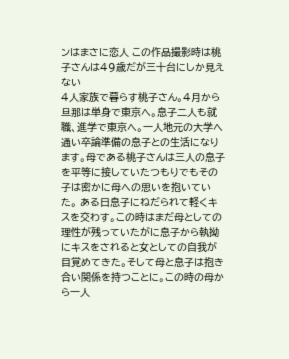ンはまさに恋人 この作品撮影時は桃子さんは49歳だが三十台にしか見えない
4人家族で暮らす桃子さん。4月から旦那は単身で東京へ。息子二人も就職、進学で東京へ。一人地元の大学へ通い卒論準備の息子との生活になります。母である桃子さんは三人の息子を平等に接していたつもりでもその子は密かに母への思いを抱いていた。 ある日息子にねだられて軽くキスを交わす。この時はまだ母としての理性が残っていたがに息子から執拗にキスをされると女としての自我が目覚めてきた。そして母と息子は抱き合い関係を持つことに。この時の母から一人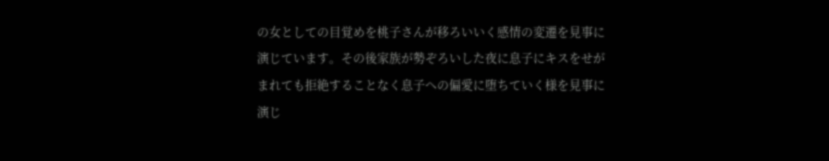の女としての目覚めを桃子さんが移ろいいく感情の変遷を見事に演じています。その後家族が勢ぞろいした夜に息子にキスをせがまれても拒絶することなく息子への偏愛に堕ちていく様を見事に演じ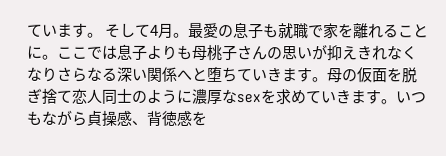ています。 そして4月。最愛の息子も就職で家を離れることに。ここでは息子よりも母桃子さんの思いが抑えきれなくなりさらなる深い関係へと堕ちていきます。母の仮面を脱ぎ捨て恋人同士のように濃厚なsexを求めていきます。いつもながら貞操感、背徳感を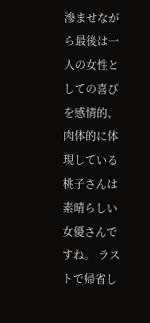滲ませながら最後は一人の女性としての喜びを感情的、肉体的に体現している桃子さんは素晴らしい女優さんですね。 ラストで帰省し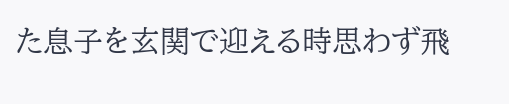た息子を玄関で迎える時思わず飛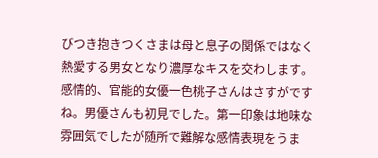びつき抱きつくさまは母と息子の関係ではなく熱愛する男女となり濃厚なキスを交わします。感情的、官能的女優一色桃子さんはさすがですね。男優さんも初見でした。第一印象は地味な雰囲気でしたが随所で難解な感情表現をうま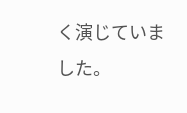く演じていました。